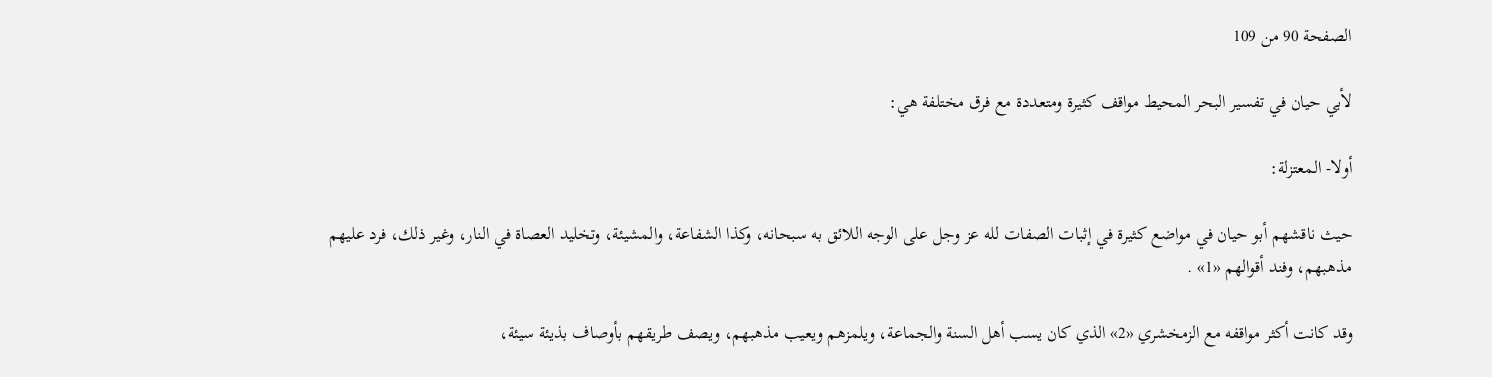الصفحة 90 من 109

لأبي حيان في تفسير البحر المحيط مواقف كثيرة ومتعددة مع فرق مختلفة هي:

أولا- المعتزلة:

حيث ناقشهم أبو حيان في مواضع كثيرة في إثبات الصفات لله عز وجل على الوجه اللائق به سبحانه، وكذا الشفاعة، والمشيئة، وتخليد العصاة في النار، وغير ذلك، فرد عليهم مذهبهم، وفند أقوالهم «1» .

وقد كانت أكثر مواقفه مع الزمخشري «2» الذي كان يسب أهل السنة والجماعة، ويلمزهم ويعيب مذهبهم، ويصف طريقهم بأوصاف بذيئة سيئة،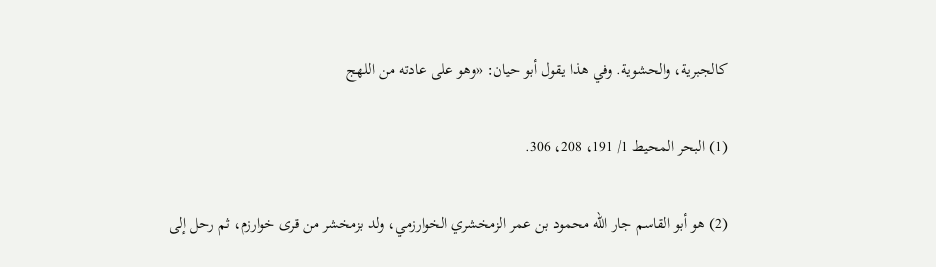كالجبرية، والحشوية. وفي هذا يقول أبو حيان: «وهو على عادته من اللهج

(1) البحر المحيط 1/ 191، 208، 306.

(2) هو أبو القاسم جار الله محمود بن عمر الزمخشري الخوارزمي، ولد بزمخشر من قرى خوارزم، ثم رحل إلى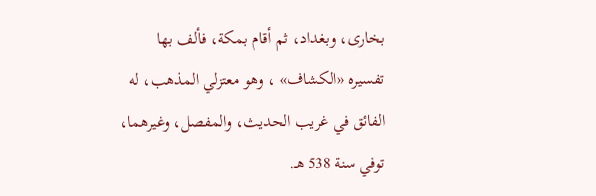بخارى، وبغداد، ثم أقام بمكة، فألف بها تفسيره «الكشاف» ، وهو معتزلي المذهب، له الفائق في غريب الحديث، والمفصل، وغيرهما، توفي سنة 538 هـ.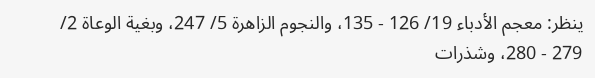ينظر: معجم الأدباء 19/ 126 - 135، والنجوم الزاهرة 5/ 247، وبغية الوعاة 2/ 279 - 280، وشذرات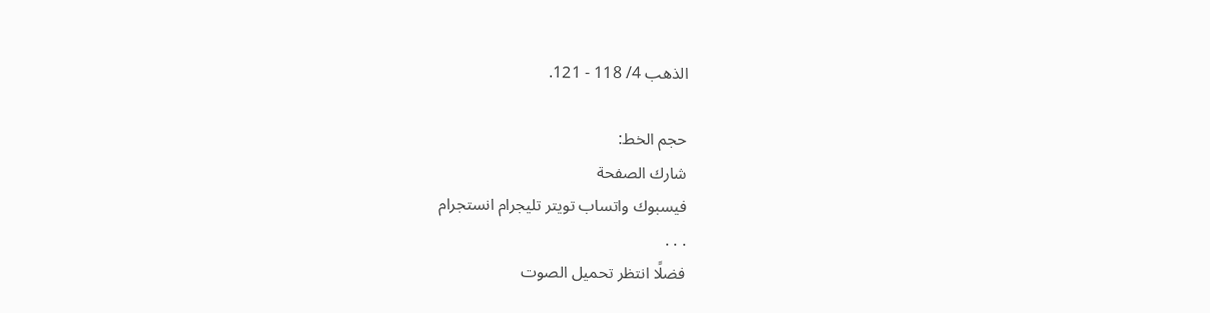الذهب 4/ 118 - 121.

حجم الخط:
شارك الصفحة
فيسبوك واتساب تويتر تليجرام انستجرام
. . .
فضلًا انتظر تحميل الصوت